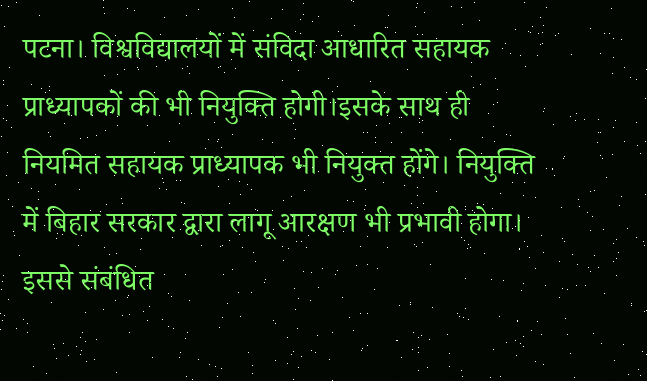पटना। विश्वविद्यालयों में संविदा आधारित सहायक प्राध्यापकों की भी नियुक्ति होगी।इसके साथ ही नियमित सहायक प्राध्यापक भी नियुक्त होंगे। नियुक्ति में बिहार सरकार द्वारा लागू आरक्षण भी प्रभावी होगा। इससे संबंधित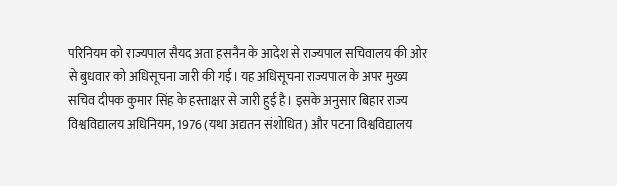परिनियम को राज्यपाल सैयद अता हसनैन के आदेश से राज्यपाल सचिवालय की ओर से बुधवार को अधिसूचना जारी की गई। यह अधिसूचना राज्यपाल के अपर मुख्य सचिव दीपक कुमार सिंह के हस्ताक्षर से जारी हुई है। इसके अनुसार बिहार राज्य विश्वविद्यालय अधिनियम, 1976 (यथा अद्यतन संशोधित) और पटना विश्वविद्यालय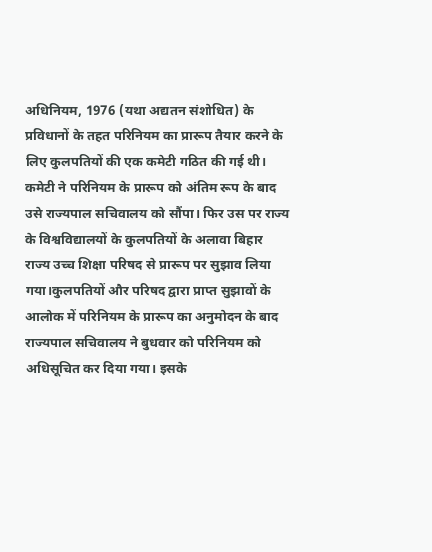अधिनियम, 1976 (यथा अद्यतन संशोधित) के प्रविधानों के तहत परिनियम का प्रारूप तैयार करने के लिए कुलपतियों की एक कमेटी गठित की गई थी। कमेटी ने परिनियम के प्रारूप को अंतिम रूप के बाद उसे राज्यपाल सचिवालय को सौंपा। फिर उस पर राज्य के विश्वविद्यालयों के कुलपतियों के अलावा बिहार राज्य उच्च शिक्षा परिषद से प्रारूप पर सुझाव लिया गया।कुलपतियों और परिषद द्वारा प्राप्त सुझावों के आलोक में परिनियम के प्रारूप का अनुमोदन के बाद राज्यपाल सचिवालय ने बुधवार को परिनियम को अधिसूचित कर दिया गया। इसके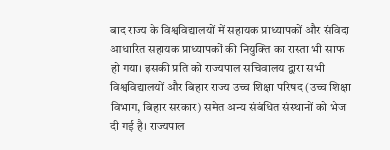बाद राज्य के विश्वविद्यालयों में सहायक प्राध्यापकों और संविदा आधारित सहायक प्राध्यापकों की नियुक्ति का रास्ता भी साफ हो गया। इसकी प्रति को राज्यपाल सचिवालय द्वारा सभी विश्वविद्यालयों और बिहार राज्य उच्च शिक्षा परिषद (उच्च शिक्षा विभाग, बिहार सरकार) समेत अन्य संबंधित संस्थानों को भेज दी गई है। राज्यपाल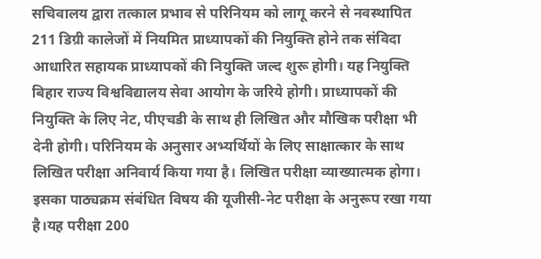सचिवालय द्वारा तत्काल प्रभाव से परिनियम को लागू करने से नवस्थापित 211 डिग्री कालेजों में नियमित प्राध्यापकों की नियुक्ति होने तक संविदा आधारित सहायक प्राध्यापकों की नियुक्ति जल्द शुरू होगी। यह नियुक्ति बिहार राज्य विश्वविद्यालय सेवा आयोग के जरिये होगी। प्राध्यापकों की नियुक्ति के लिए नेट, पीएचडी के साथ ही लिखित और मौखिक परीक्षा भी देनी होगी। परिनियम के अनुसार अभ्यर्थियों के लिए साक्षात्कार के साथ लिखित परीक्षा अनिवार्य किया गया है। लिखित परीक्षा व्याख्यात्मक होगा। इसका पाठ्यक्रम संबंधित विषय की यूजीसी-नेट परीक्षा के अनुरूप रखा गया है।यह परीक्षा 200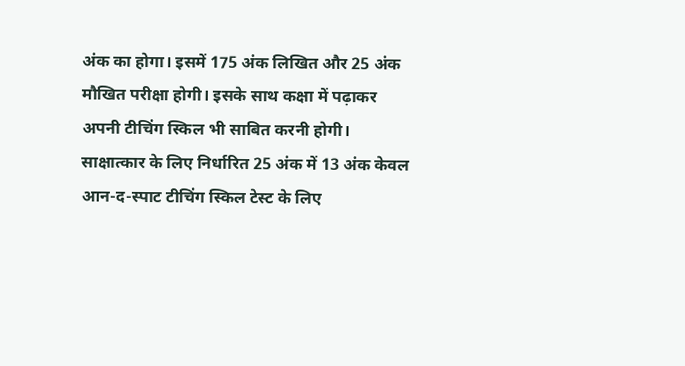अंक का होगा। इसमें 175 अंक लिखित और 25 अंक मौखित परीक्षा होगी। इसके साथ कक्षा में पढ़ाकर अपनी टीचिंग स्किल भी साबित करनी होगी। साक्षात्कार के लिए निर्धारित 25 अंक में 13 अंक केवल आन-द-स्पाट टीचिंग स्किल टेस्ट के लिए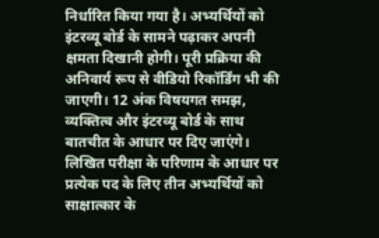निर्धारित किया गया है। अभ्यर्थियों को इंटरव्यू बोर्ड के सामने पढ़ाकर अपनी क्षमता दिखानी होगी। पूरी प्रक्रिया की अनिवार्य रूप से वीडियो रिकॉर्डिंग भी की जाएगी। 12 अंक विषयगत समझ, व्यक्तित्व और इंटरव्यू बोर्ड के साथ बातचीत के आधार पर दिए जाएंगे। लिखित परीक्षा के परिणाम के आधार पर प्रत्येक पद के लिए तीन अभ्यर्थियों को साक्षात्कार के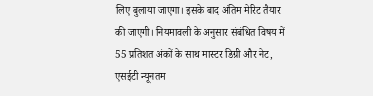लिए बुलाया जाएगा। इसके बाद अंतिम मेरिट तैयार की जाएगी। नियमावली के अनुसार संबंधित विषय में 55 प्रतिशत अंकों के साथ मास्टर डिग्री और नेट, एसईटी न्यूनतम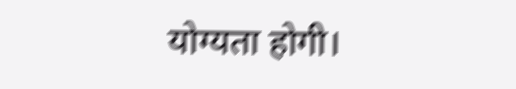योग्यता होगी।